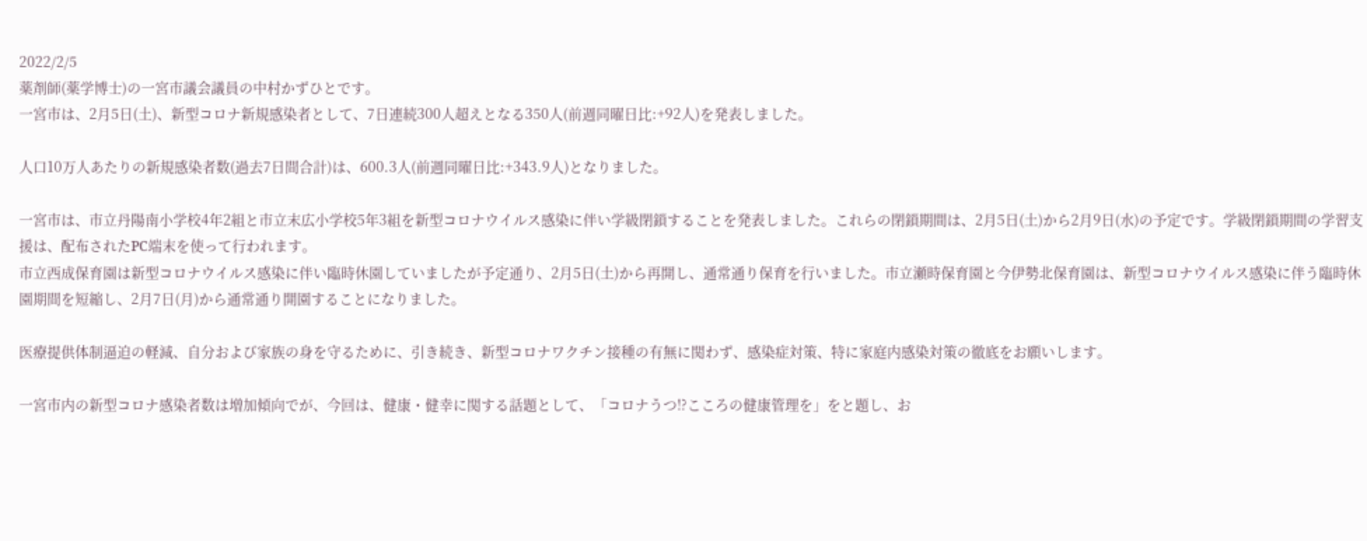2022/2/5
薬剤師(薬学博士)の一宮市議会議員の中村かずひとです。
一宮市は、2月5日(土)、新型コロナ新規感染者として、7日連続300人超えとなる350人(前週同曜日比:+92人)を発表しました。

人口10万人あたりの新規感染者数(過去7日間合計)は、600.3人(前週同曜日比:+343.9人)となりました。

一宮市は、市立丹陽南小学校4年2組と市立末広小学校5年3組を新型コロナウイルス感染に伴い学級閉鎖することを発表しました。これらの閉鎖期間は、2月5日(土)から2月9日(水)の予定です。学級閉鎖期間の学習支援は、配布されたPC端末を使って行われます。
市立西成保育園は新型コロナウイルス感染に伴い臨時休園していましたが予定通り、2月5日(土)から再開し、通常通り保育を行いました。市立瀬時保育園と今伊勢北保育園は、新型コロナウイルス感染に伴う臨時休園期間を短縮し、2月7日(月)から通常通り開園することになりました。

医療提供体制逼迫の軽減、自分および家族の身を守るために、引き続き、新型コロナワクチン接種の有無に関わず、感染症対策、特に家庭内感染対策の徹底をお願いします。

一宮市内の新型コロナ感染者数は増加傾向でが、今回は、健康・健幸に関する話題として、「コロナうつ!?こころの健康管理を」をと題し、お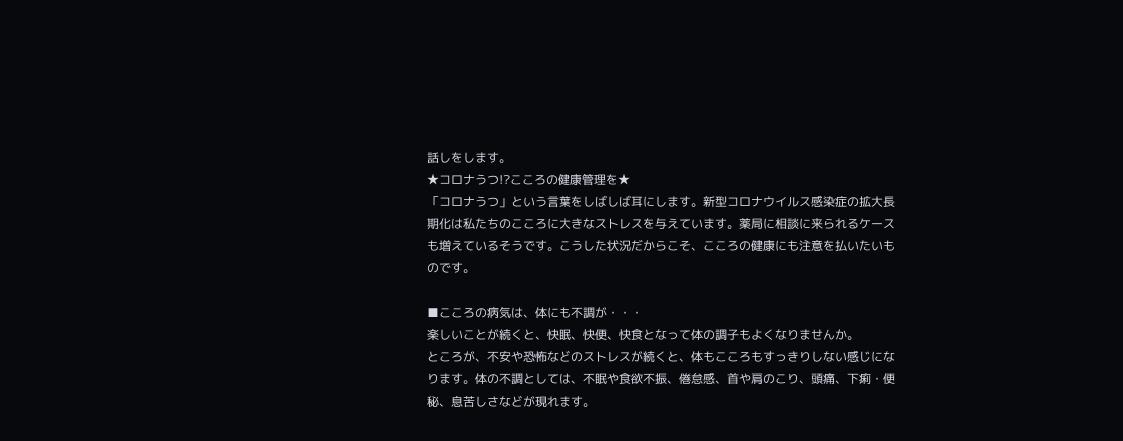話しをします。
★コロナうつ!?こころの健康管理を★
「コロナうつ」という言葉をしばしば耳にします。新型コロナウイルス感染症の拡大長期化は私たちのこころに大きなストレスを与えています。薬局に相談に来られるケースも増えているそうです。こうした状況だからこそ、こころの健康にも注意を払いたいものです。

■こころの病気は、体にも不調が・・・
楽しいことが続くと、快眠、快便、快食となって体の調子もよくなりませんか。
ところが、不安や恐怖などのストレスが続くと、体もこころもすっきりしない感じになります。体の不調としては、不眠や食欲不振、倦怠感、首や肩のこり、頭痛、下痢・便秘、息苦しさなどが現れます。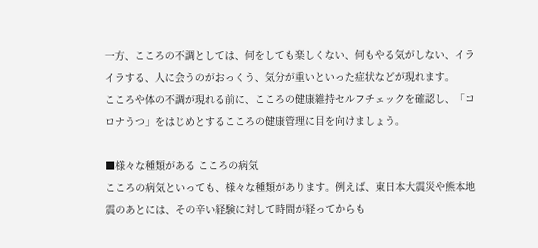一方、こころの不調としては、何をしても楽しくない、何もやる気がしない、イライラする、人に会うのがおっくう、気分が重いといった症状などが現れます。
こころや体の不調が現れる前に、こころの健康維持セルフチェックを確認し、「コロナうつ」をはじめとするこころの健康管理に目を向けましょう。

■様々な種類がある こころの病気
こころの病気といっても、様々な種類があります。例えば、東日本大震災や熊本地震のあとには、その辛い経験に対して時間が経ってからも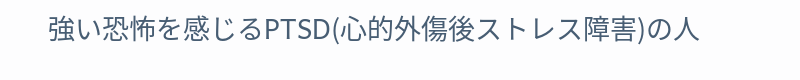強い恐怖を感じるPTSD(心的外傷後ストレス障害)の人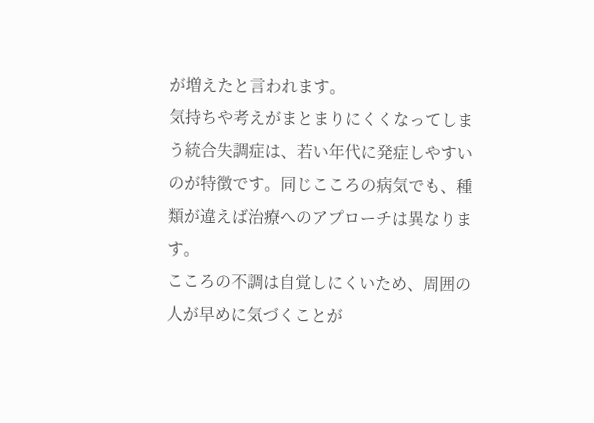が増えたと言われます。
気持ちや考えがまとまりにくくなってしまう統合失調症は、若い年代に発症しやすいのが特徴です。同じこころの病気でも、種類が違えば治療へのアプローチは異なります。
こころの不調は自覚しにくいため、周囲の人が早めに気づくことが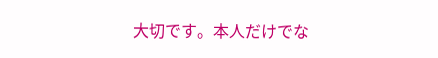大切です。本人だけでな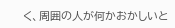く、周囲の人が何かおかしいと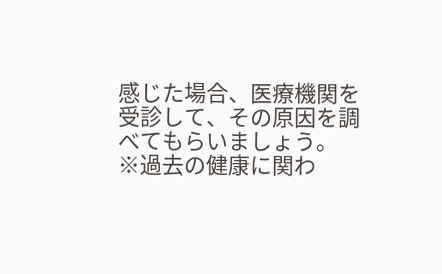感じた場合、医療機関を受診して、その原因を調べてもらいましょう。
※過去の健康に関わ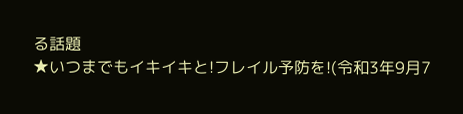る話題
★いつまでもイキイキと!フレイル予防を!(令和3年9月7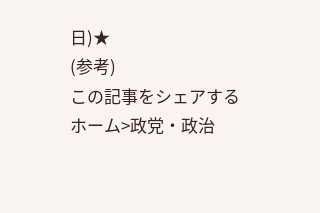日)★
(参考)
この記事をシェアする
ホーム>政党・政治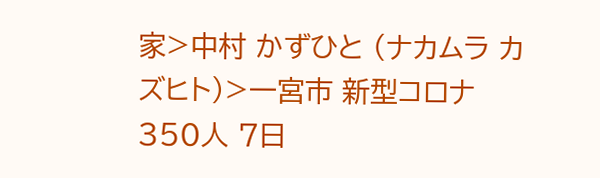家>中村 かずひと (ナカムラ カズヒト)>一宮市 新型コロナ 350人 7日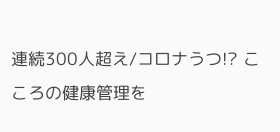連続300人超え/コロナうつ!? こころの健康管理を